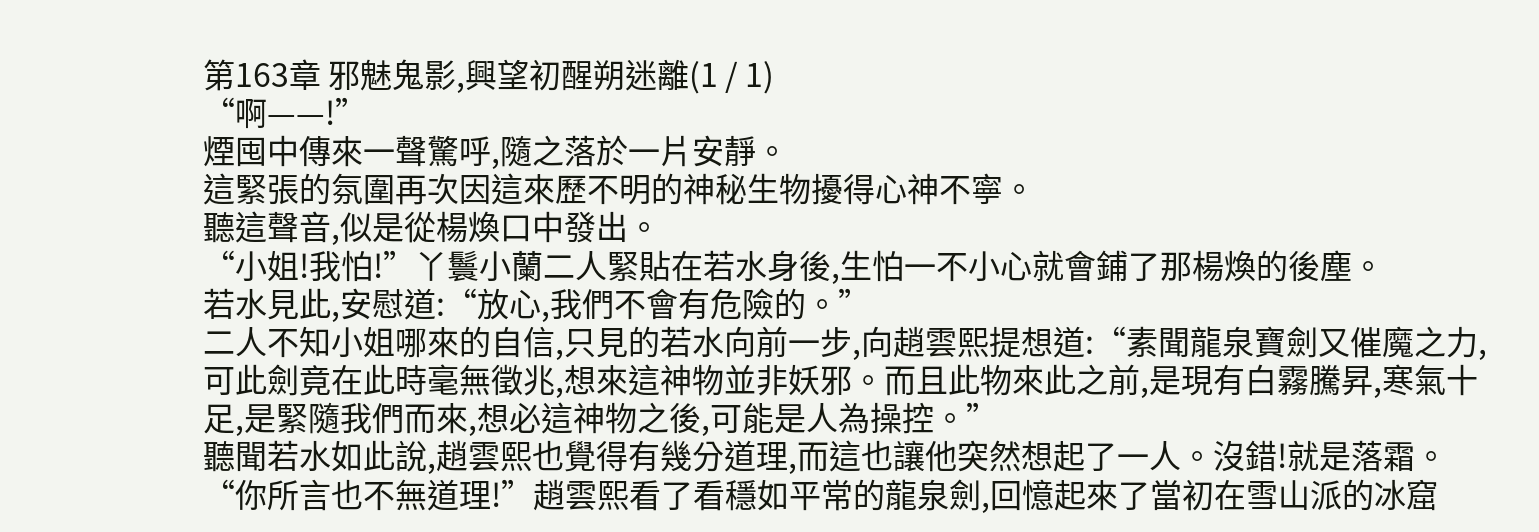第163章 邪魅鬼影,興望初醒朔迷離(1 / 1)
“啊——!”
煙囤中傳來一聲驚呼,隨之落於一片安靜。
這緊張的氛圍再次因這來歷不明的神秘生物擾得心神不寧。
聽這聲音,似是從楊煥口中發出。
“小姐!我怕!”丫鬟小蘭二人緊貼在若水身後,生怕一不小心就會鋪了那楊煥的後塵。
若水見此,安慰道:“放心,我們不會有危險的。”
二人不知小姐哪來的自信,只見的若水向前一步,向趙雲熙提想道:“素聞龍泉寶劍又催魔之力,可此劍竟在此時毫無徵兆,想來這神物並非妖邪。而且此物來此之前,是現有白霧騰昇,寒氣十足,是緊隨我們而來,想必這神物之後,可能是人為操控。”
聽聞若水如此說,趙雲熙也覺得有幾分道理,而這也讓他突然想起了一人。沒錯!就是落霜。
“你所言也不無道理!”趙雲熙看了看穩如平常的龍泉劍,回憶起來了當初在雪山派的冰窟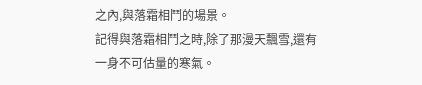之內,與落霜相鬥的場景。
記得與落霜相鬥之時,除了那漫天飄雪,還有一身不可估量的寒氣。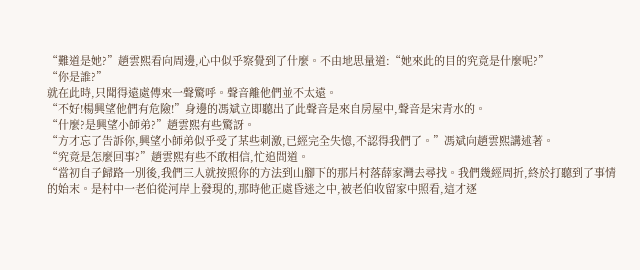“難道是她?”趙雲熙看向周邊,心中似乎察覺到了什麼。不由地思量道:“她來此的目的究竟是什麼呢?”
“你是誰?”
就在此時,只聞得遠處傳來一聲驚呼。聲音離他們並不太遠。
“不好!楊興望他們有危險!”身邊的馮斌立即聽出了此聲音是來自房屋中,聲音是宋青水的。
“什麼?是興望小師弟?”趙雲熙有些驚訝。
“方才忘了告訴你,興望小師弟似乎受了某些刺激,已經完全失憶,不認得我們了。”馮斌向趙雲熙講述著。
“究竟是怎麼回事?”趙雲熙有些不敢相信,忙追問道。
“當初自子歸路一別後,我們三人就按照你的方法到山腳下的那片村落薛家灣去尋找。我們幾經周折,終於打聽到了事情的始末。是村中一老伯從河岸上發現的,那時他正處昏迷之中,被老伯收留家中照看,這才逐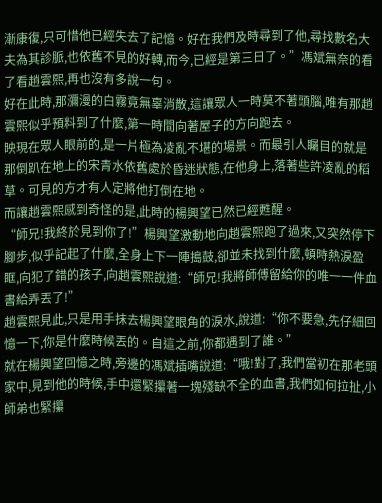漸康復,只可惜他已經失去了記憶。好在我們及時尋到了他,尋找數名大夫為其診脈,也依舊不見的好轉,而今,已經是第三日了。”馮斌無奈的看了看趙雲熙,再也沒有多說一句。
好在此時,那瀰漫的白霧竟無辜消散,這讓眾人一時莫不著頭腦,唯有那趙雲熙似乎預料到了什麼,第一時間向著屋子的方向跑去。
映現在眾人眼前的,是一片極為凌亂不堪的場景。而最引人矚目的就是那倒趴在地上的宋青水依舊處於昏迷狀態,在他身上,落著些許凌亂的稻草。可見的方才有人定將他打倒在地。
而讓趙雲熙感到奇怪的是,此時的楊興望已然已經甦醒。
“師兄!我終於見到你了!”楊興望激動地向趙雲熙跑了過來,又突然停下腳步,似乎記起了什麼,全身上下一陣搗鼓,卻並未找到什麼,頓時熱淚盈眶,向犯了錯的孩子,向趙雲熙說道:“師兄!我將師傅留給你的唯一一件血書給弄丟了!”
趙雲熙見此,只是用手抹去楊興望眼角的淚水,說道:“你不要急,先仔細回憶一下,你是什麼時候丟的。自這之前,你都遇到了誰。”
就在楊興望回憶之時,旁邊的馮斌插嘴說道:“哦!對了,我們當初在那老頭家中,見到他的時候,手中還緊攥著一塊殘缺不全的血書,我們如何拉扯,小師弟也緊攥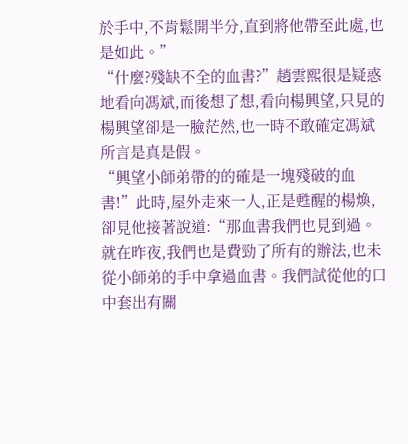於手中,不肯鬆開半分,直到將他帶至此處,也是如此。”
“什麼?殘缺不全的血書?”趙雲熙很是疑惑地看向馮斌,而後想了想,看向楊興望,只見的楊興望卻是一臉茫然,也一時不敢確定馮斌所言是真是假。
“興望小師弟帶的的確是一塊殘破的血書!”此時,屋外走來一人,正是甦醒的楊煥,卻見他接著說道:“那血書我們也見到過。就在昨夜,我們也是費勁了所有的辦法,也未從小師弟的手中拿過血書。我們試從他的口中套出有關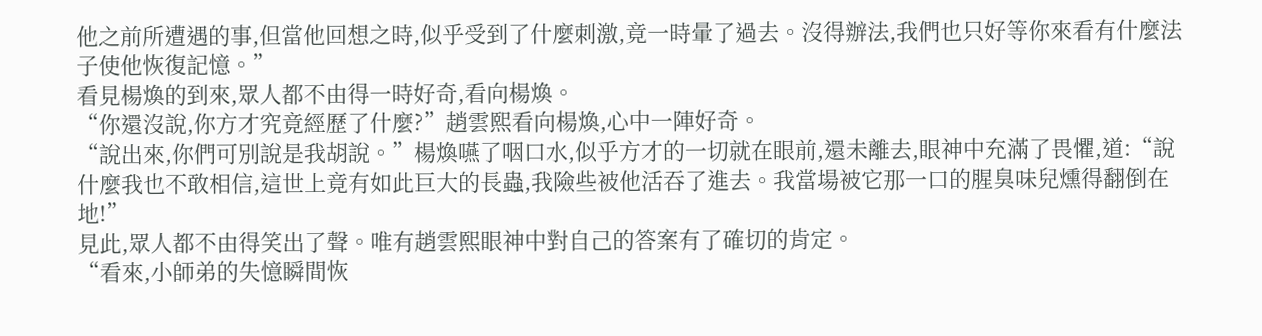他之前所遭遇的事,但當他回想之時,似乎受到了什麼刺激,竟一時暈了過去。沒得辦法,我們也只好等你來看有什麼法子使他恢復記憶。”
看見楊煥的到來,眾人都不由得一時好奇,看向楊煥。
“你還沒說,你方才究竟經歷了什麼?”趙雲熙看向楊煥,心中一陣好奇。
“說出來,你們可別說是我胡說。”楊煥嚥了咽口水,似乎方才的一切就在眼前,還未離去,眼神中充滿了畏懼,道:“說什麼我也不敢相信,這世上竟有如此巨大的長蟲,我險些被他活吞了進去。我當場被它那一口的腥臭味兒燻得翻倒在地!”
見此,眾人都不由得笑出了聲。唯有趙雲熙眼神中對自己的答案有了確切的肯定。
“看來,小師弟的失憶瞬間恢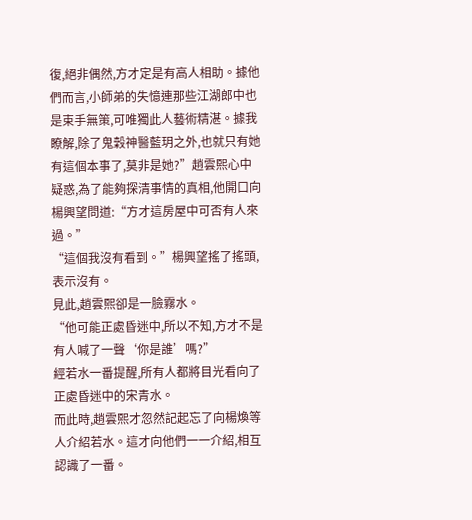復,絕非偶然,方才定是有高人相助。據他們而言,小師弟的失憶連那些江湖郎中也是束手無策,可唯獨此人藝術精湛。據我瞭解,除了鬼穀神醫藍玥之外,也就只有她有這個本事了,莫非是她?”趙雲熙心中疑惑,為了能夠探清事情的真相,他開口向楊興望問道:“方才這房屋中可否有人來過。”
“這個我沒有看到。”楊興望搖了搖頭,表示沒有。
見此,趙雲熙卻是一臉霧水。
“他可能正處昏迷中,所以不知,方才不是有人喊了一聲‘你是誰’嗎?”
經若水一番提醒,所有人都將目光看向了正處昏迷中的宋青水。
而此時,趙雲熙才忽然記起忘了向楊煥等人介紹若水。這才向他們一一介紹,相互認識了一番。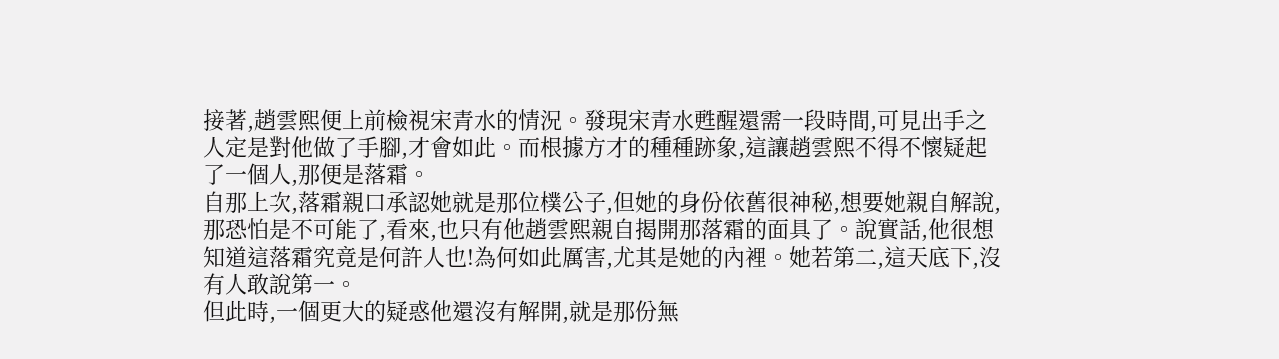接著,趙雲熙便上前檢視宋青水的情況。發現宋青水甦醒還需一段時間,可見出手之人定是對他做了手腳,才會如此。而根據方才的種種跡象,這讓趙雲熙不得不懷疑起了一個人,那便是落霜。
自那上次,落霜親口承認她就是那位樸公子,但她的身份依舊很神秘,想要她親自解說,那恐怕是不可能了,看來,也只有他趙雲熙親自揭開那落霜的面具了。說實話,他很想知道這落霜究竟是何許人也!為何如此厲害,尤其是她的內裡。她若第二,這天底下,沒有人敢說第一。
但此時,一個更大的疑惑他還沒有解開,就是那份無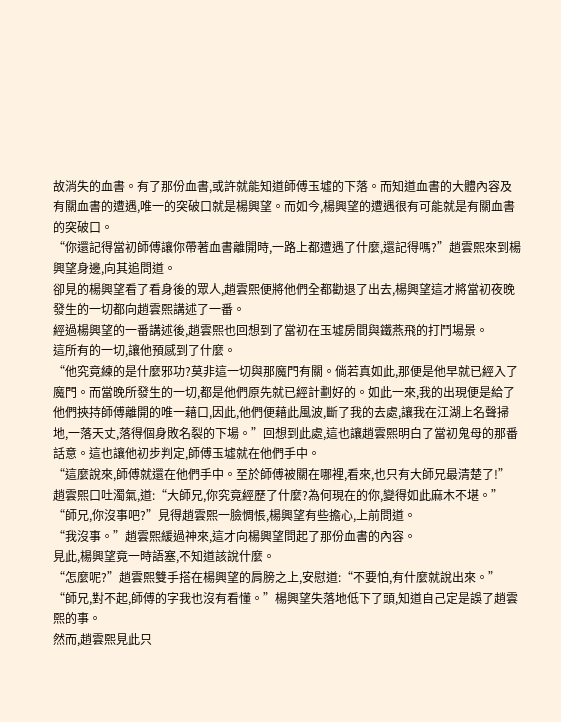故消失的血書。有了那份血書,或許就能知道師傅玉墟的下落。而知道血書的大體內容及有關血書的遭遇,唯一的突破口就是楊興望。而如今,楊興望的遭遇很有可能就是有關血書的突破口。
“你還記得當初師傅讓你帶著血書離開時,一路上都遭遇了什麼,還記得嗎?”趙雲熙來到楊興望身邊,向其追問道。
卻見的楊興望看了看身後的眾人,趙雲熙便將他們全都勸退了出去,楊興望這才將當初夜晚發生的一切都向趙雲熙講述了一番。
經過楊興望的一番講述後,趙雲熙也回想到了當初在玉墟房間與鐵燕飛的打鬥場景。
這所有的一切,讓他預感到了什麼。
“他究竟練的是什麼邪功?莫非這一切與那魔門有關。倘若真如此,那便是他早就已經入了魔門。而當晚所發生的一切,都是他們原先就已經計劃好的。如此一來,我的出現便是給了他們挾持師傅離開的唯一藉口,因此,他們便藉此風波,斷了我的去處,讓我在江湖上名聲掃地,一落天丈,落得個身敗名裂的下場。”回想到此處,這也讓趙雲熙明白了當初鬼母的那番話意。這也讓他初步判定,師傅玉墟就在他們手中。
“這麼說來,師傅就還在他們手中。至於師傅被關在哪裡,看來,也只有大師兄最清楚了!”趙雲熙口吐濁氣,道:“大師兄,你究竟經歷了什麼?為何現在的你,變得如此麻木不堪。”
“師兄,你沒事吧?”見得趙雲熙一臉惆悵,楊興望有些擔心,上前問道。
“我沒事。”趙雲熙緩過神來,這才向楊興望問起了那份血書的內容。
見此,楊興望竟一時語塞,不知道該說什麼。
“怎麼呢?”趙雲熙雙手搭在楊興望的肩膀之上,安慰道:“不要怕,有什麼就說出來。”
“師兄,對不起,師傅的字我也沒有看懂。”楊興望失落地低下了頭,知道自己定是誤了趙雲熙的事。
然而,趙雲熙見此只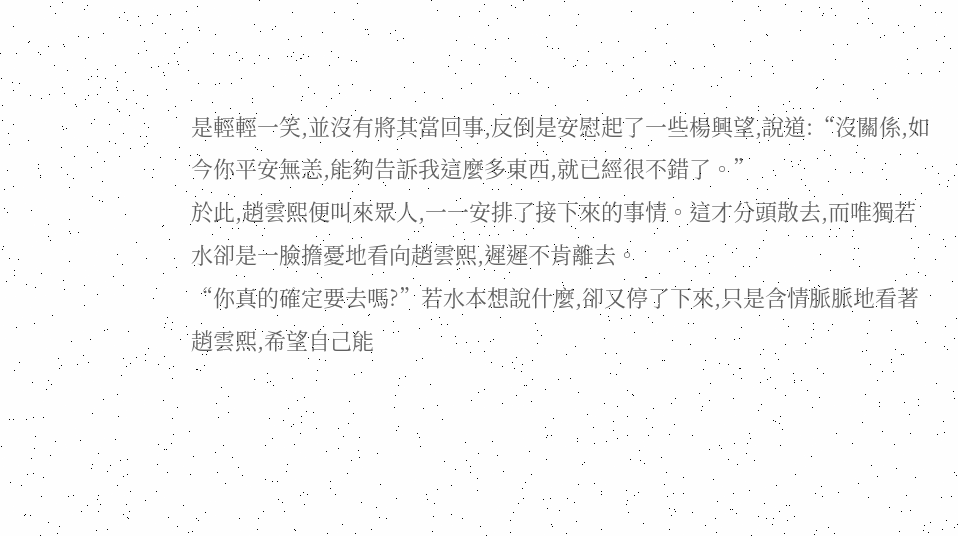是輕輕一笑,並沒有將其當回事,反倒是安慰起了一些楊興望,說道:“沒關係,如今你平安無恙,能夠告訴我這麼多東西,就已經很不錯了。”
於此,趙雲熙便叫來眾人,一一安排了接下來的事情。這才分頭散去,而唯獨若水卻是一臉擔憂地看向趙雲熙,遲遲不肯離去。
“你真的確定要去嗎?”若水本想說什麼,卻又停了下來,只是含情脈脈地看著趙雲熙,希望自己能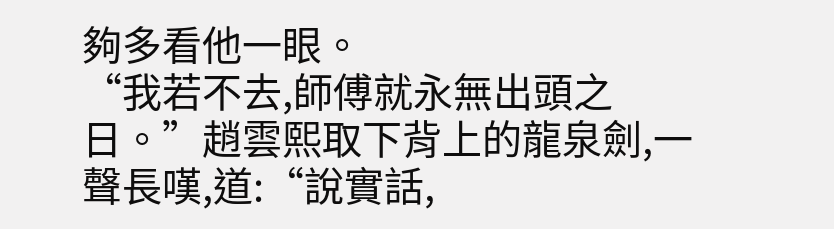夠多看他一眼。
“我若不去,師傅就永無出頭之日。”趙雲熙取下背上的龍泉劍,一聲長嘆,道:“說實話,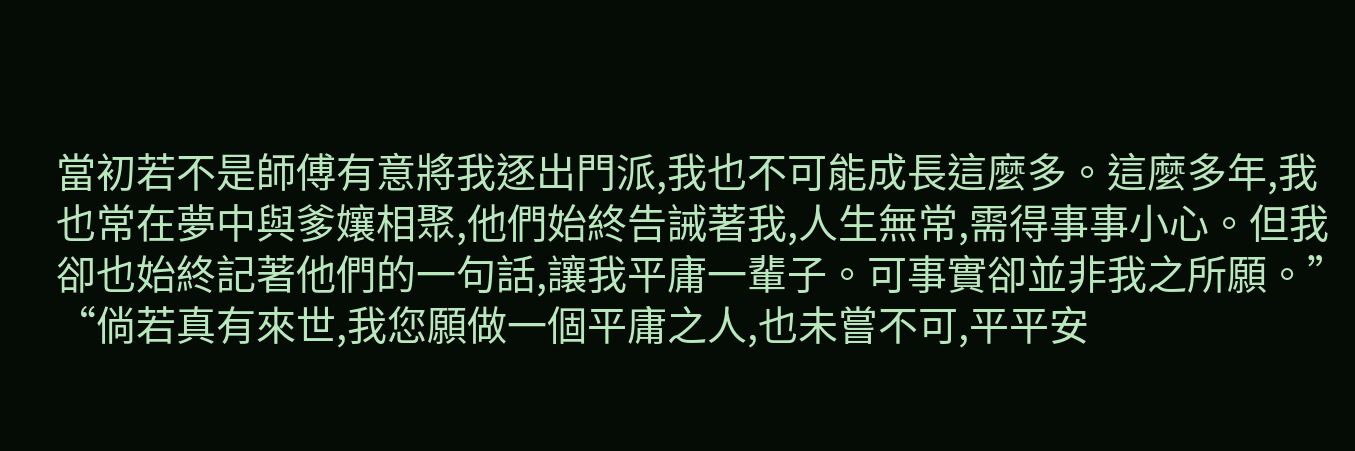當初若不是師傅有意將我逐出門派,我也不可能成長這麼多。這麼多年,我也常在夢中與爹孃相聚,他們始終告誡著我,人生無常,需得事事小心。但我卻也始終記著他們的一句話,讓我平庸一輩子。可事實卻並非我之所願。”
“倘若真有來世,我您願做一個平庸之人,也未嘗不可,平平安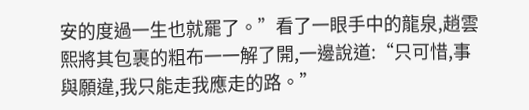安的度過一生也就罷了。”看了一眼手中的龍泉,趙雲熙將其包裹的粗布一一解了開,一邊說道:“只可惜,事與願違,我只能走我應走的路。”